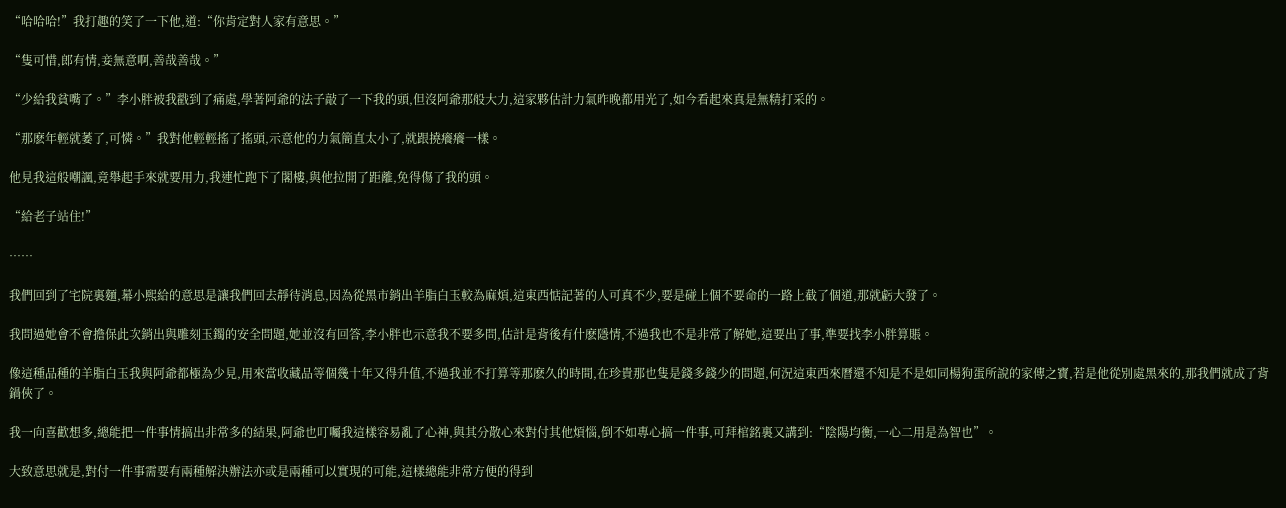“哈哈哈!”我打趣的笑了一下他,道:“你肯定對人家有意思。”

“隻可惜,郎有情,妾無意啊,善哉善哉。”

“少給我貧嘴了。”李小胖被我戳到了痛處,學著阿爺的法子敲了一下我的頭,但沒阿爺那般大力,這家夥估計力氣昨晚都用光了,如今看起來真是無精打采的。

“那麽年輕就萎了,可憐。”我對他輕輕搖了搖頭,示意他的力氣簡直太小了,就跟撓癢癢一樣。

他見我這般嘲諷,竟舉起手來就要用力,我連忙跑下了閣樓,與他拉開了距離,免得傷了我的頭。

“給老子站住!”

……

我們回到了宅院裏麵,幕小熙給的意思是讓我們回去靜待消息,因為從黑市銷出羊脂白玉較為麻煩,這東西惦記著的人可真不少,要是碰上個不要命的一路上截了個道,那就虧大發了。

我問過她會不會擔保此次銷出與雕刻玉鐲的安全問題,她並沒有回答,李小胖也示意我不要多問,估計是背後有什麽隱情,不過我也不是非常了解她,這要出了事,準要找李小胖算賬。

像這種品種的羊脂白玉我與阿爺都極為少見,用來當收藏品等個幾十年又得升值,不過我並不打算等那麽久的時間,在珍貴那也隻是錢多錢少的問題,何況這東西來曆還不知是不是如同楊狗蛋所說的家傳之寶,若是他從別處黑來的,那我們就成了背鍋俠了。

我一向喜歡想多,總能把一件事情搞出非常多的結果,阿爺也叮囑我這樣容易亂了心神,與其分散心來對付其他煩惱,倒不如專心搞一件事,可拜棺銘裏又講到:“陰陽均衡,一心二用是為智也”。

大致意思就是,對付一件事需要有兩種解決辦法亦或是兩種可以實現的可能,這樣總能非常方便的得到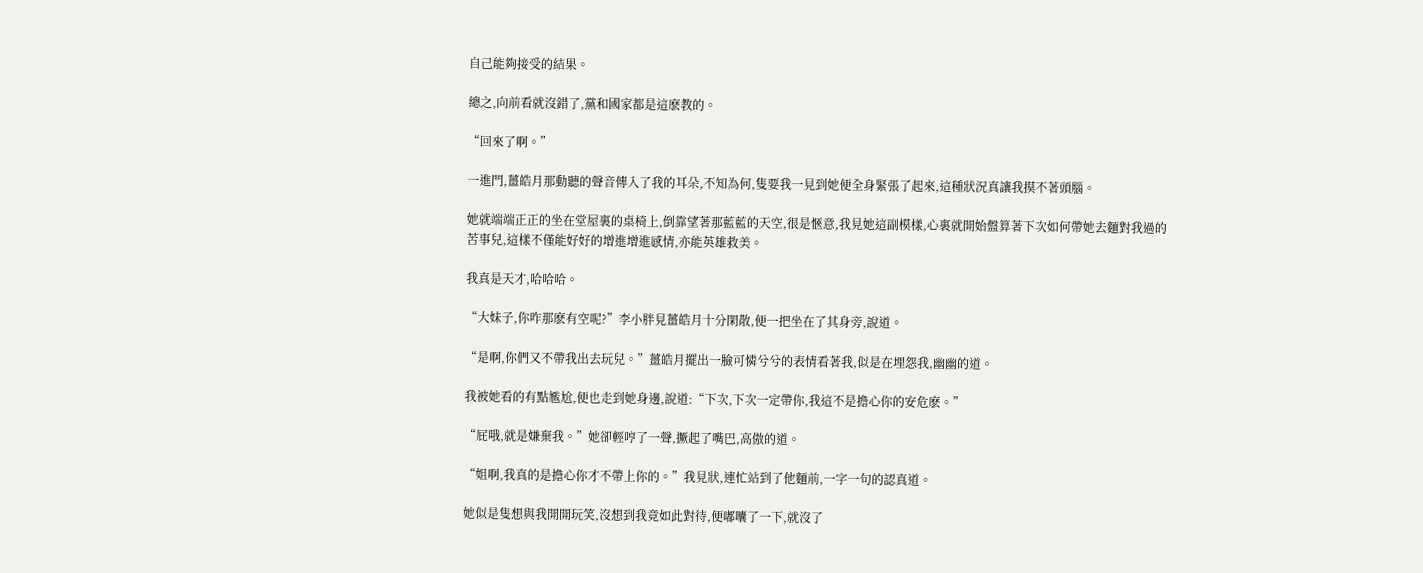自己能夠接受的結果。

總之,向前看就沒錯了,黨和國家都是這麽教的。

“回來了啊。”

一進門,薑皓月那動聽的聲音傳入了我的耳朵,不知為何,隻要我一見到她便全身緊張了起來,這種狀況真讓我摸不著頭腦。

她就端端正正的坐在堂屋裏的桌椅上,倒靠望著那藍藍的天空,很是愜意,我見她這副模樣,心裏就開始盤算著下次如何帶她去麵對我過的苦事兒,這樣不僅能好好的增進增進感情,亦能英雄救美。

我真是天才,哈哈哈。

“大妹子,你咋那麽有空呢?”李小胖見薑皓月十分閑散,便一把坐在了其身旁,說道。

“是啊,你們又不帶我出去玩兒。”薑皓月擺出一臉可憐兮兮的表情看著我,似是在埋怨我,幽幽的道。

我被她看的有點尷尬,便也走到她身邊,說道:“下次,下次一定帶你,我這不是擔心你的安危麽。”

“屁哦,就是嫌棄我。”她卻輕哼了一聲,撅起了嘴巴,高傲的道。

“姐啊,我真的是擔心你才不帶上你的。”我見狀,連忙站到了他麵前,一字一句的認真道。

她似是隻想與我開開玩笑,沒想到我竟如此對待,便嘟囔了一下,就沒了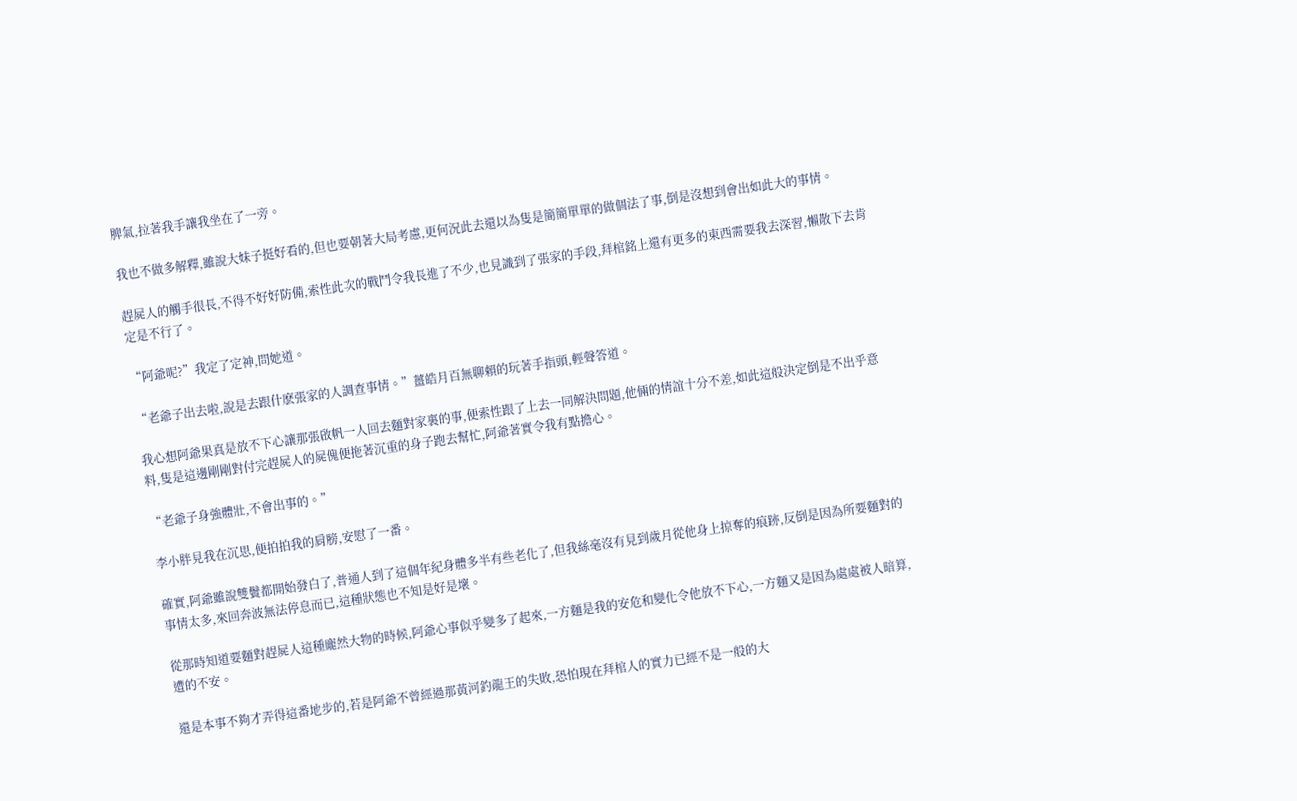脾氣,拉著我手讓我坐在了一旁。

我也不做多解釋,雖說大妹子挺好看的,但也要朝著大局考慮,更何況此去還以為隻是簡簡單單的做個法了事,倒是沒想到會出如此大的事情。

趕屍人的觸手很長,不得不好好防備,索性此次的戰鬥令我長進了不少,也見識到了張家的手段,拜棺銘上還有更多的東西需要我去深習,懶散下去肯定是不行了。

“阿爺呢?”我定了定神,問她道。

“老爺子出去啦,說是去跟什麽張家的人調查事情。”薑皓月百無聊賴的玩著手指頭,輕聲答道。

我心想阿爺果真是放不下心讓那張啟帆一人回去麵對家裏的事,便索性跟了上去一同解決問題,他倆的情誼十分不差,如此這般決定倒是不出乎意料,隻是這邊剛剛對付完趕屍人的屍傀便拖著沉重的身子跑去幫忙,阿爺著實令我有點擔心。

“老爺子身強體壯,不會出事的。”

李小胖見我在沉思,便拍拍我的肩膀,安慰了一番。

確實,阿爺雖說雙鬢都開始發白了,普通人到了這個年紀身體多半有些老化了,但我絲毫沒有見到歲月從他身上掠奪的痕跡,反倒是因為所要麵對的事情太多,來回奔波無法停息而已,這種狀態也不知是好是壞。

從那時知道要麵對趕屍人這種龐然大物的時候,阿爺心事似乎變多了起來,一方麵是我的安危和變化令他放不下心,一方麵又是因為處處被人暗算,遭的不安。

還是本事不夠才弄得這番地步的,若是阿爺不曾經過那黃河釣龍王的失敗,恐怕現在拜棺人的實力已經不是一般的大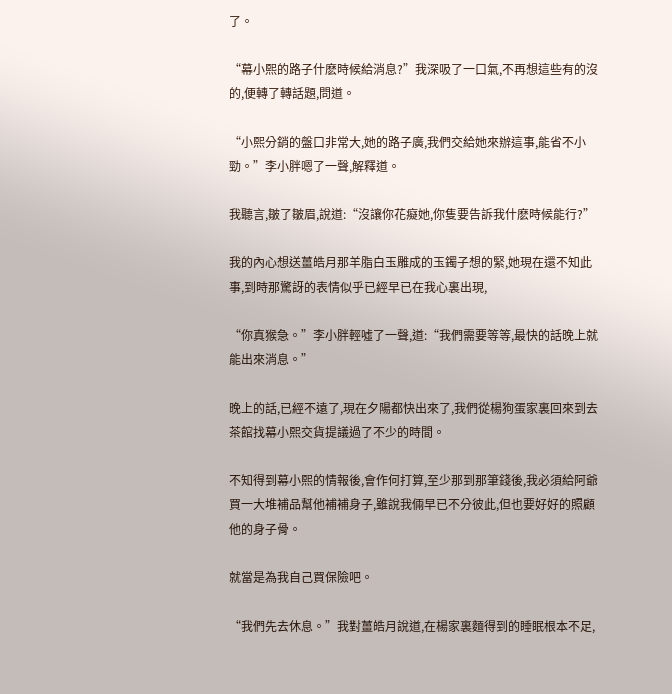了。

“幕小熙的路子什麽時候給消息?”我深吸了一口氣,不再想這些有的沒的,便轉了轉話題,問道。

“小熙分銷的盤口非常大,她的路子廣,我們交給她來辦這事,能省不小勁。”李小胖嗯了一聲,解釋道。

我聽言,皺了皺眉,說道:“沒讓你花癡她,你隻要告訴我什麽時候能行?”

我的內心想送薑皓月那羊脂白玉雕成的玉鐲子想的緊,她現在還不知此事,到時那驚訝的表情似乎已經早已在我心裏出現,

“你真猴急。”李小胖輕噓了一聲,道:“我們需要等等,最快的話晚上就能出來消息。”

晚上的話,已經不遠了,現在夕陽都快出來了,我們從楊狗蛋家裏回來到去茶館找幕小熙交貨提議過了不少的時間。

不知得到幕小熙的情報後,會作何打算,至少那到那筆錢後,我必須給阿爺買一大堆補品幫他補補身子,雖說我倆早已不分彼此,但也要好好的照顧他的身子骨。

就當是為我自己買保險吧。

“我們先去休息。”我對薑皓月說道,在楊家裏麵得到的睡眠根本不足,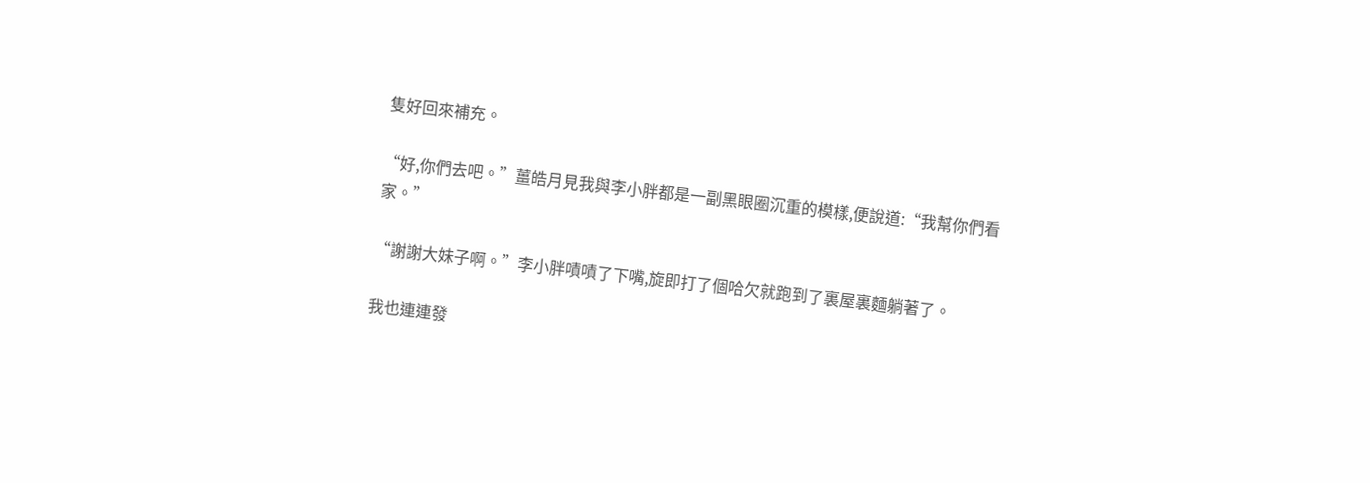隻好回來補充。

“好,你們去吧。”薑皓月見我與李小胖都是一副黑眼圈沉重的模樣,便說道:“我幫你們看家。”

“謝謝大妹子啊。”李小胖嘖嘖了下嘴,旋即打了個哈欠就跑到了裏屋裏麵躺著了。

我也連連發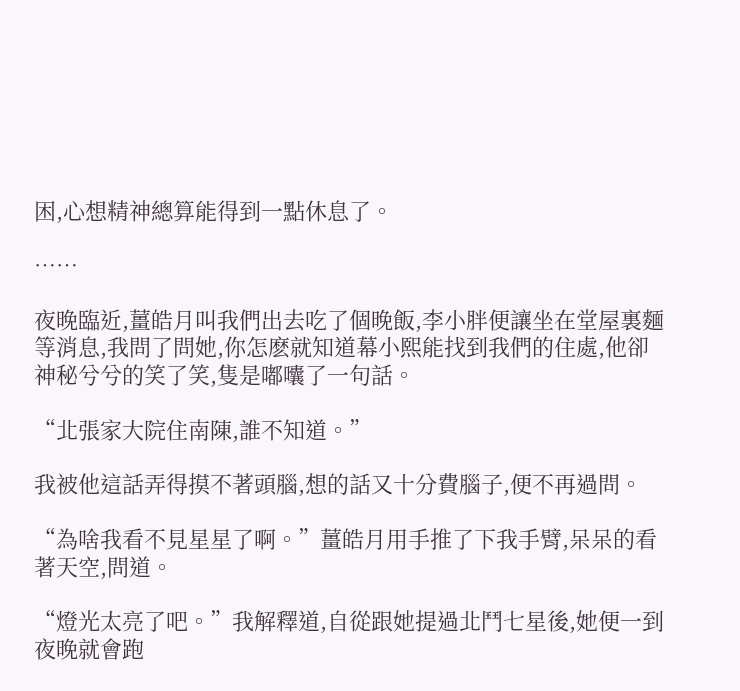困,心想精神總算能得到一點休息了。

……

夜晚臨近,薑皓月叫我們出去吃了個晚飯,李小胖便讓坐在堂屋裏麵等消息,我問了問她,你怎麽就知道幕小熙能找到我們的住處,他卻神秘兮兮的笑了笑,隻是嘟囔了一句話。

“北張家大院住南陳,誰不知道。”

我被他這話弄得摸不著頭腦,想的話又十分費腦子,便不再過問。

“為啥我看不見星星了啊。”薑皓月用手推了下我手臂,呆呆的看著天空,問道。

“燈光太亮了吧。”我解釋道,自從跟她提過北鬥七星後,她便一到夜晚就會跑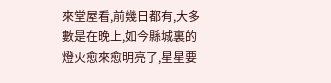來堂屋看,前幾日都有,大多數是在晚上,如今縣城裏的燈火愈來愈明亮了,星星要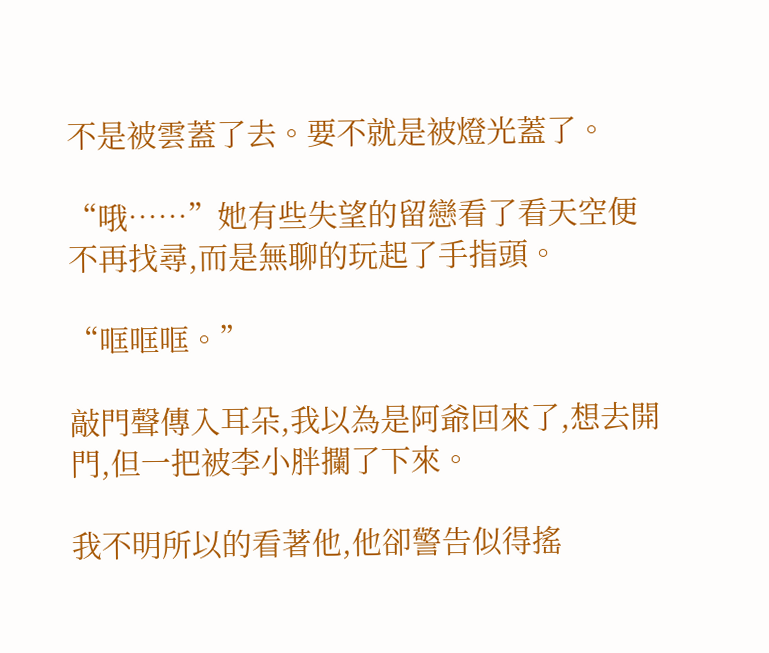不是被雲蓋了去。要不就是被燈光蓋了。

“哦……”她有些失望的留戀看了看天空便不再找尋,而是無聊的玩起了手指頭。

“哐哐哐。”

敲門聲傳入耳朵,我以為是阿爺回來了,想去開門,但一把被李小胖攔了下來。

我不明所以的看著他,他卻警告似得搖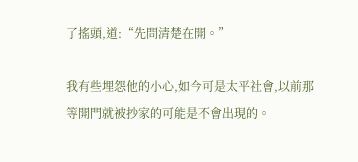了搖頭,道:“先問清楚在開。”

我有些埋怨他的小心,如今可是太平社會,以前那等開門就被抄家的可能是不會出現的。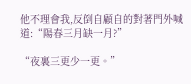他不理會我,反倒自顧自的對著門外喊道:“陽春三月缺一月?”

“夜裏三更少一更。”